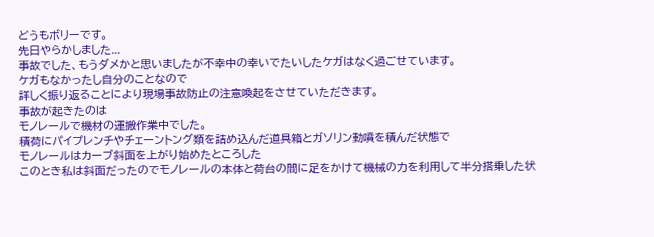どうもボリーです。
先日やらかしました...
事故でした、もうダメかと思いましたが不幸中の幸いでたいしたケガはなく過ごせています。
ケガもなかったし自分のことなので
詳しく振り返ることにより現場事故防止の注意喚起をさせていただきます。
事故が起きたのは
モノレールで機材の運搬作業中でした。
積荷にパイプレンチやチェーントング類を詰め込んだ道具箱とガソリン動噴を積んだ状態で
モノレールはカーブ斜面を上がり始めたところした
このとき私は斜面だったのでモノレールの本体と荷台の間に足をかけて機械の力を利用して半分搭乗した状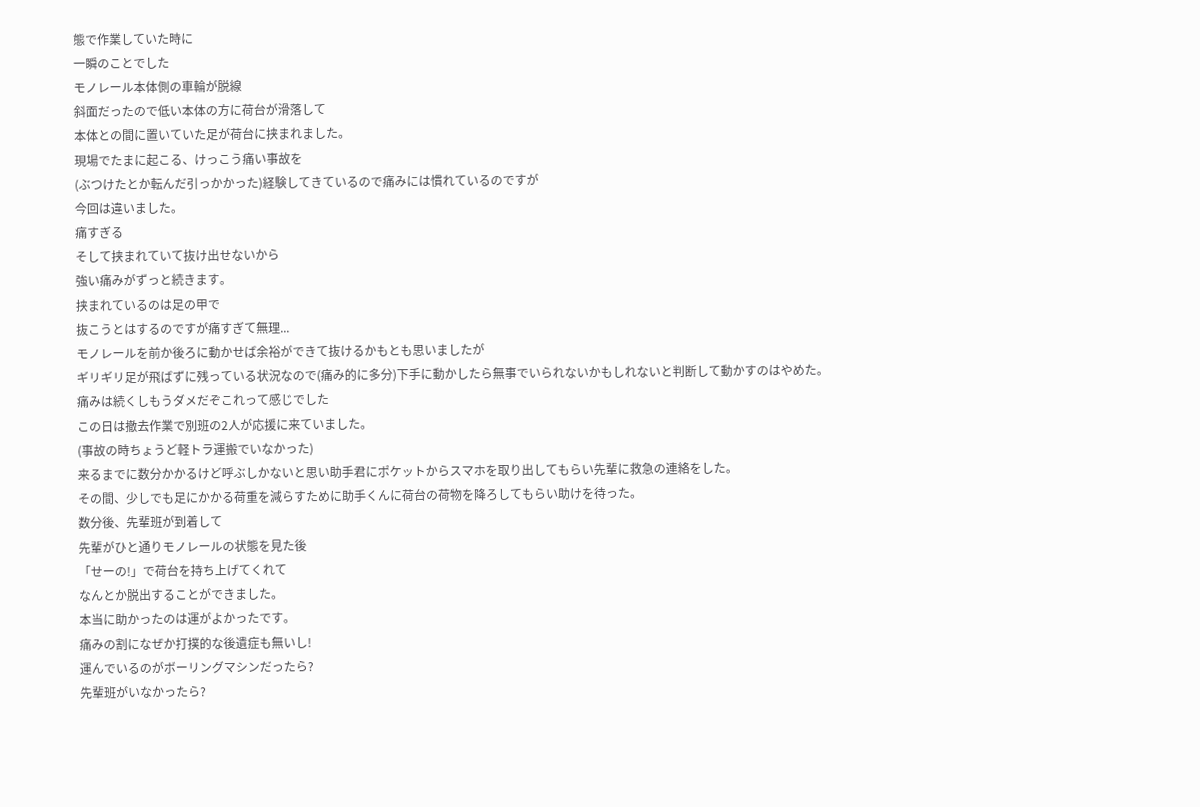態で作業していた時に
一瞬のことでした
モノレール本体側の車輪が脱線
斜面だったので低い本体の方に荷台が滑落して
本体との間に置いていた足が荷台に挟まれました。
現場でたまに起こる、けっこう痛い事故を
(ぶつけたとか転んだ引っかかった)経験してきているので痛みには慣れているのですが
今回は違いました。
痛すぎる
そして挟まれていて抜け出せないから
強い痛みがずっと続きます。
挟まれているのは足の甲で
抜こうとはするのですが痛すぎて無理...
モノレールを前か後ろに動かせば余裕ができて抜けるかもとも思いましたが
ギリギリ足が飛ばずに残っている状況なので(痛み的に多分)下手に動かしたら無事でいられないかもしれないと判断して動かすのはやめた。
痛みは続くしもうダメだぞこれって感じでした
この日は撤去作業で別班の2人が応援に来ていました。
(事故の時ちょうど軽トラ運搬でいなかった)
来るまでに数分かかるけど呼ぶしかないと思い助手君にポケットからスマホを取り出してもらい先輩に救急の連絡をした。
その間、少しでも足にかかる荷重を減らすために助手くんに荷台の荷物を降ろしてもらい助けを待った。
数分後、先輩班が到着して
先輩がひと通りモノレールの状態を見た後
「せーの!」で荷台を持ち上げてくれて
なんとか脱出することができました。
本当に助かったのは運がよかったです。
痛みの割になぜか打撲的な後遺症も無いし!
運んでいるのがボーリングマシンだったら?
先輩班がいなかったら?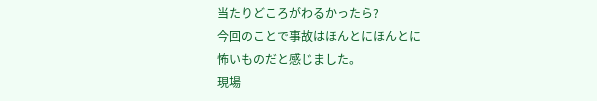当たりどころがわるかったら?
今回のことで事故はほんとにほんとに
怖いものだと感じました。
現場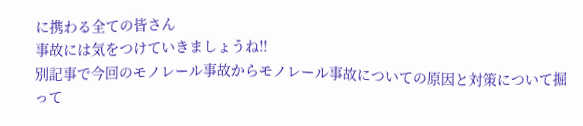に携わる全ての皆さん
事故には気をつけていきましょうね!!
別記事で今回のモノレール事故からモノレール事故についての原因と対策について掘って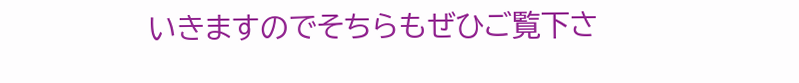いきますのでそちらもぜひご覧下さ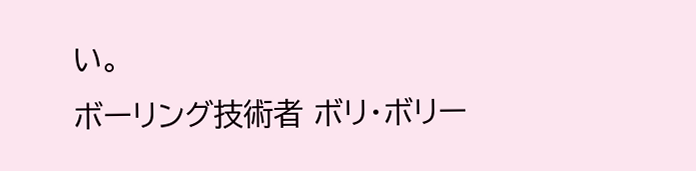い。
ボーリング技術者 ボリ・ボリー